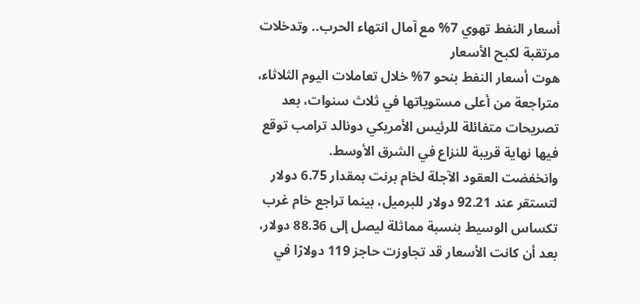أسعار النفط تهوي 7% مع آمال انتهاء الحرب.. وتدخلات مرتقبة لكبح الأسعار
هوت أسعار النفط بنحو 7% خلال تعاملات اليوم الثلاثاء، متراجعة من أعلى مستوياتها في ثلاث سنوات، بعد تصريحات متفائلة للرئيس الأمريكي دونالد ترامب توقع فيها نهاية قريبة للنزاع في الشرق الأوسط.
وانخفضت العقود الآجلة لخام برنت بمقدار 6.75 دولار لتستقر عند 92.21 دولار للبرميل، بينما تراجع خام غرب تكساس الوسيط بنسبة مماثلة ليصل إلى 88.36 دولار، بعد أن كانت الأسعار قد تجاوزت حاجز 119 دولارًا في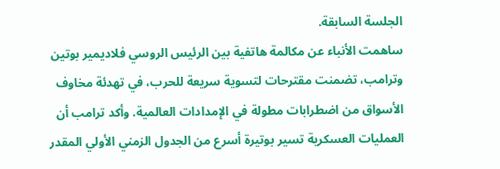الجلسة السابقة.
ساهمت الأنباء عن مكالمة هاتفية بين الرئيس الروسي فلاديمير بوتين وترامب، تضمنت مقترحات لتسوية سريعة للحرب، في تهدئة مخاوف الأسواق من اضطرابات مطولة في الإمدادات العالمية. وأكد ترامب أن العمليات العسكرية تسير بوتيرة أسرع من الجدول الزمني الأولي المقدر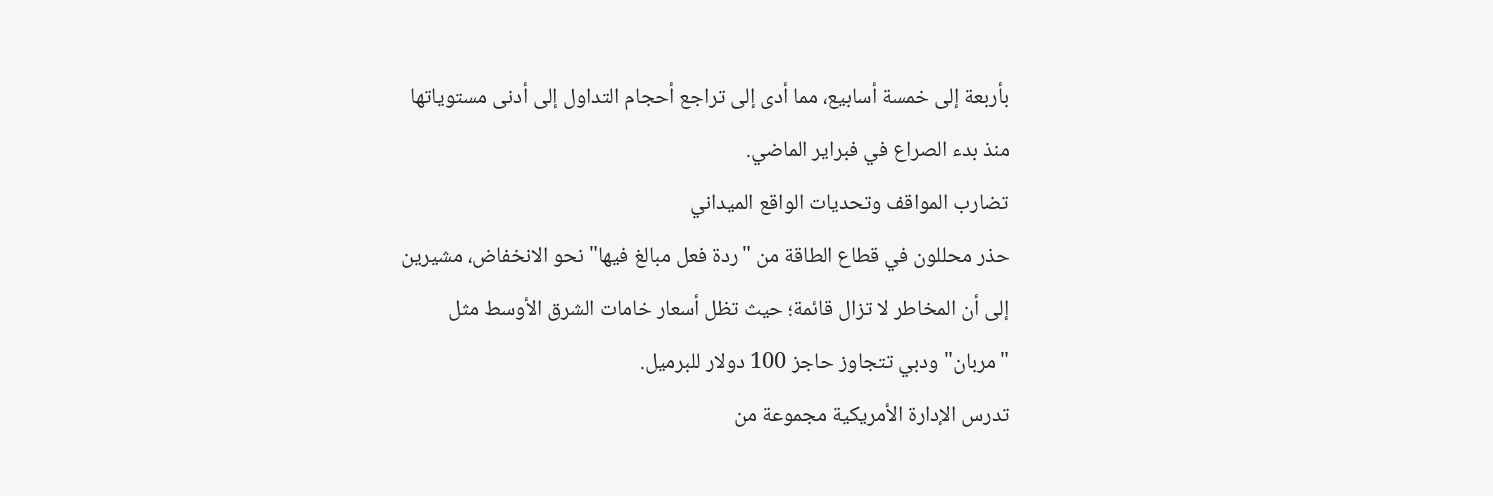بأربعة إلى خمسة أسابيع، مما أدى إلى تراجع أحجام التداول إلى أدنى مستوياتها منذ بدء الصراع في فبراير الماضي.
تضارب المواقف وتحديات الواقع الميداني
حذر محللون في قطاع الطاقة من "ردة فعل مبالغ فيها" نحو الانخفاض، مشيرين إلى أن المخاطر لا تزال قائمة؛ حيث تظل أسعار خامات الشرق الأوسط مثل "مربان" ودبي تتجاوز حاجز 100 دولار للبرميل.
تدرس الإدارة الأمريكية مجموعة من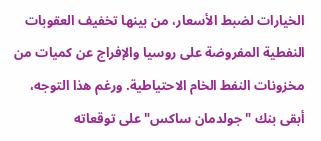الخيارات لضبط الأسعار، من بينها تخفيف العقوبات النفطية المفروضة على روسيا والإفراج عن كميات من مخزونات النفط الخام الاحتياطية. ورغم هذا التوجه، أبقى بنك "جولدمان ساكس" على توقعاته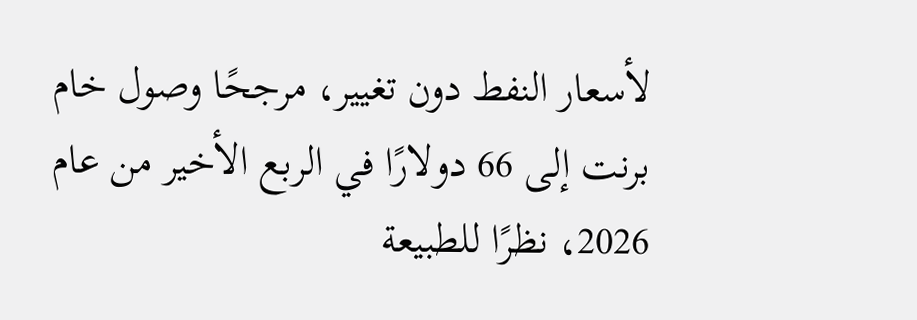لأسعار النفط دون تغيير، مرجحًا وصول خام برنت إلى 66 دولارًا في الربع الأخير من عام 2026، نظرًا للطبيعة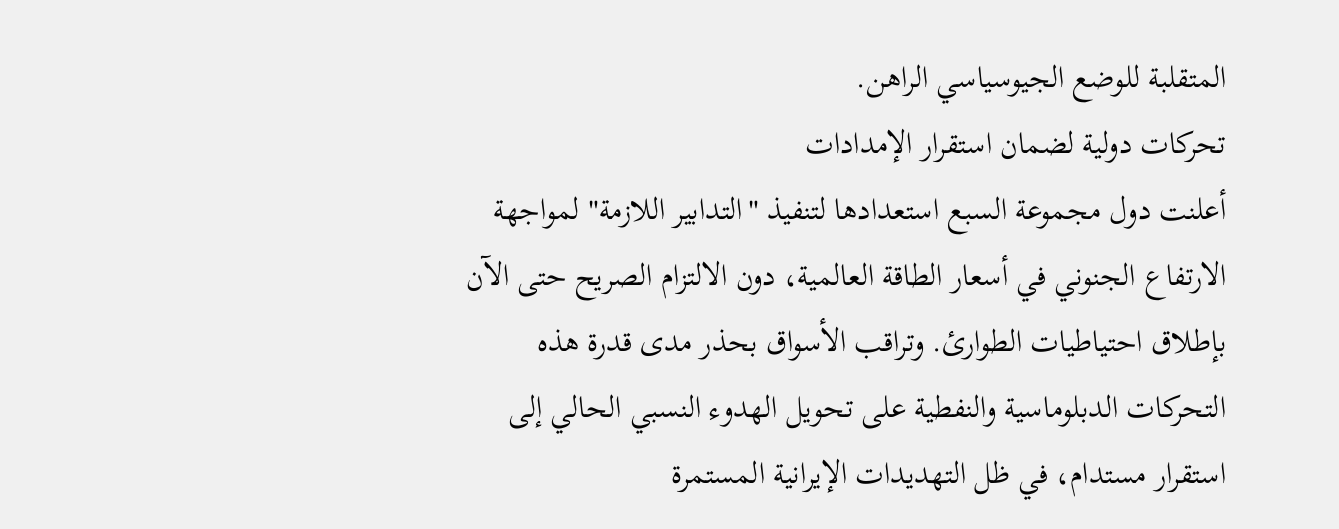المتقلبة للوضع الجيوسياسي الراهن.
تحركات دولية لضمان استقرار الإمدادات
أعلنت دول مجموعة السبع استعدادها لتنفيذ "التدابير اللازمة" لمواجهة الارتفاع الجنوني في أسعار الطاقة العالمية، دون الالتزام الصريح حتى الآن بإطلاق احتياطيات الطوارئ. وتراقب الأسواق بحذر مدى قدرة هذه التحركات الدبلوماسية والنفطية على تحويل الهدوء النسبي الحالي إلى استقرار مستدام، في ظل التهديدات الإيرانية المستمرة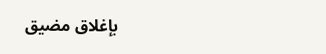بإغلاق مضيق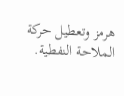هرمز وتعطيل حركة الملاحة النفطية.